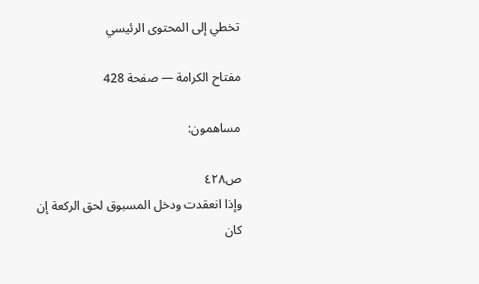تخطي إلى المحتوى الرئيسي

مفتاح الكرامة — صفحة 428

مساهمون:

ص٤٢٨
وإذا انعقدت ودخل المسبوق لحق الركعة إن كان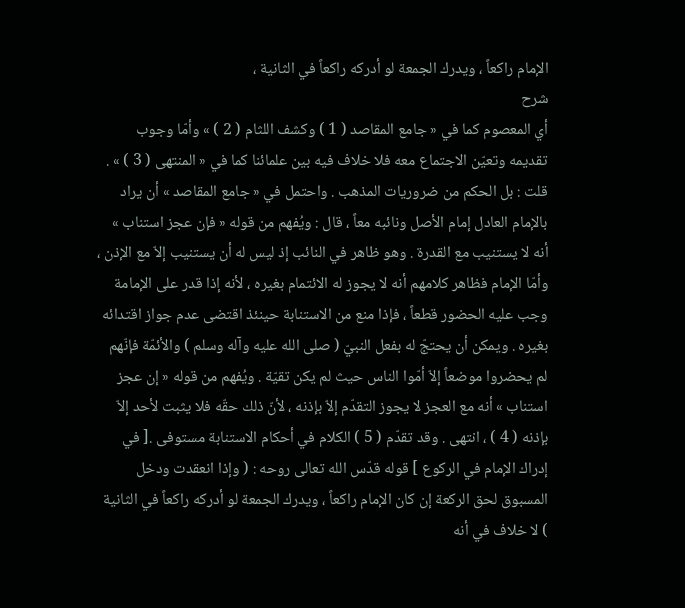الإمام راكعاً ، ويدرك الجمعة لو أدركه راكعاً في الثانية ،
شرح
أي المعصوم كما في « جامع المقاصد ( 1 ) وكشف اللثام ( 2 ) » وأمّا وجوب تقديمه وتعيّن الاجتماع معه فلا خلاف فيه بين علمائنا كما في « المنتهى ( 3 ) » . قلت : بل الحكم من ضروريات المذهب . واحتمل في « جامع المقاصد » أن يراد بالإمام العادل إمام الأصل ونائبه معاً ، قال : ويُفهم من قوله « فإن عجز استناب » أنه لا يستنيب مع القدرة . وهو ظاهر في النائب إذ ليس له أن يستنيب إلاّ مع الإذن ، وأمّا الإمام فظاهر كلامهم أنه لا يجوز له الائتمام بغيره ، لأنه إذا قدر على الإمامة وجب عليه الحضور قطعاً ، فإذا منع من الاستنابة حينئذ اقتضى عدم جواز اقتدائه بغيره . ويمكن أن يحتجّ له بفعل النبيّ ( صلى الله عليه وآله وسلم ) والأئمّة فإنّهم لم يحضروا موضعاً إلاّ أمّوا الناس حيث لم يكن تقيّة . ويُفهم من قوله « إن عجز استناب » أنه مع العجز لا يجوز التقدّم إلاّ بإذنه ، لأنّ ذلك حقّه فلا يثبت لأحد إلاّ بإذنه ( 4 ) ، انتهى . وقد تقدّم ( 5 ) الكلام في أحكام الاستنابة مستوفى .[ في إدراك الإمام في الركوع ] قوله قدّس الله تعالى روحه : ( وإذا انعقدت ودخل المسبوق لحق الركعة إن كان الإمام راكعاً ، ويدرك الجمعة لو أدركه راكعاً في الثانية ) لا خلاف في أنه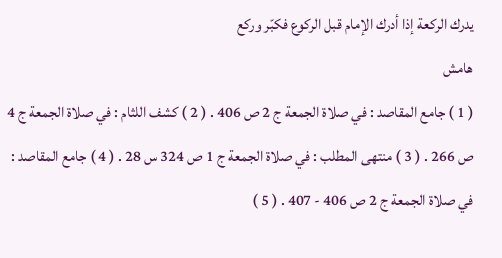يدرك الركعة إذا أدرك الإمام قبل الركوع فكبّر وركع
هامش
( 1 ) جامع المقاصد : في صلاة الجمعة ج 2 ص 406 . ( 2 ) كشف اللثام : في صلاة الجمعة ج 4 ص 266 . ( 3 ) منتهى المطلب : في صلاة الجمعة ج 1 ص 324 س 28 . ( 4 ) جامع المقاصد : في صلاة الجمعة ج 2 ص 406 - 407 . ( 5 )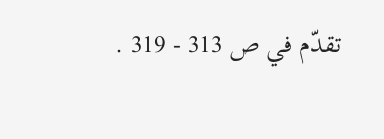تقدّم في ص 313 - 319 .